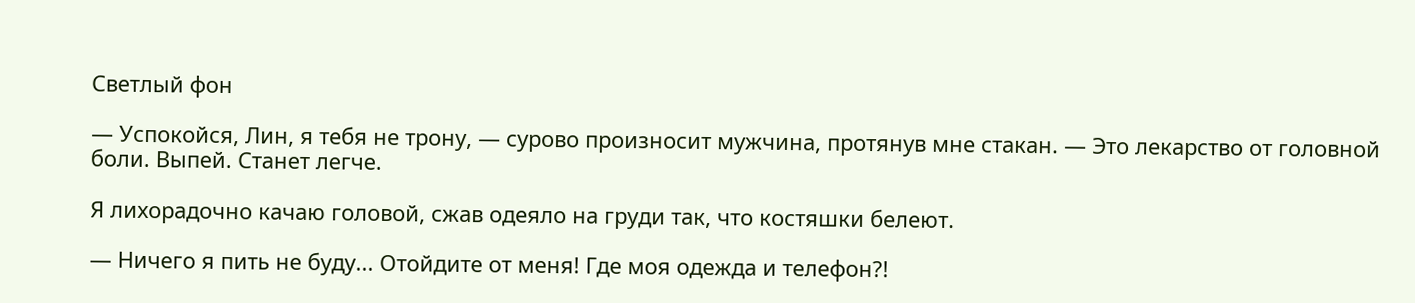Светлый фон

— Успокойся, Лин, я тебя не трону, — сурово произносит мужчина, протянув мне стакан. — Это лекарство от головной боли. Выпей. Станет легче.

Я лихорадочно качаю головой, сжав одеяло на груди так, что костяшки белеют.

— Ничего я пить не буду... Отойдите от меня! Где моя одежда и телефон?!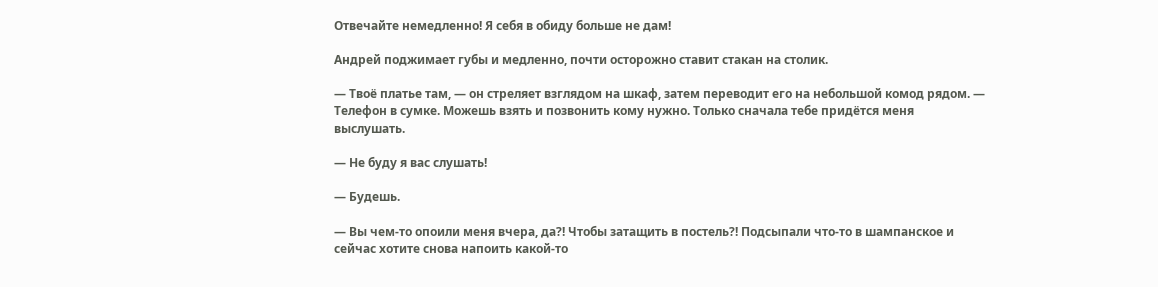Отвечайте немедленно! Я себя в обиду больше не дам!

Андрей поджимает губы и медленно, почти осторожно ставит стакан на столик.

— Твоё платье там, — он стреляет взглядом на шкаф, затем переводит его на небольшой комод рядом. — Телефон в сумке. Можешь взять и позвонить кому нужно. Только сначала тебе придётся меня выслушать.

— Не буду я вас слушать!

— Будешь.

— Вы чем-то опоили меня вчера, да?! Чтобы затащить в постель?! Подсыпали что-то в шампанское и сейчас хотите снова напоить какой-то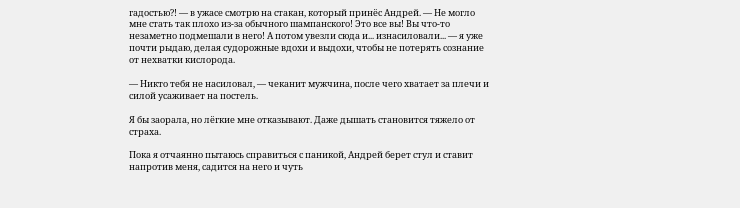гадостью?! — в ужасе смотрю на стакан, который принёс Андрей. — Не могло мне стать так плохо из-за обычного шампанского! Это все вы! Вы что-то незаметно подмешали в него! А потом увезли сюда и... изнасиловали... — я уже почти рыдаю, делая судорожные вдохи и выдохи, чтобы не потерять сознание от нехватки кислорода.

— Никто тебя не насиловал, — чеканит мужчина, после чего хватает за плечи и силой усаживает на постель.

Я бы заорала, но лёгкие мне отказывают. Даже дышать становится тяжело от страха.

Пока я отчаянно пытаюсь справиться с паникой, Андрей берет стул и ставит напротив меня, садится на него и чуть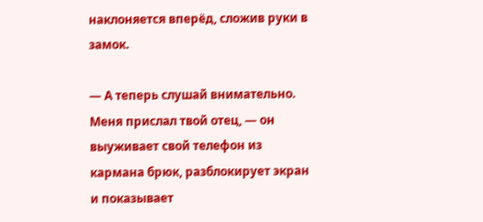наклоняется вперёд, сложив руки в замок.

— А теперь слушай внимательно. Меня прислал твой отец, — он выуживает свой телефон из кармана брюк, разблокирует экран и показывает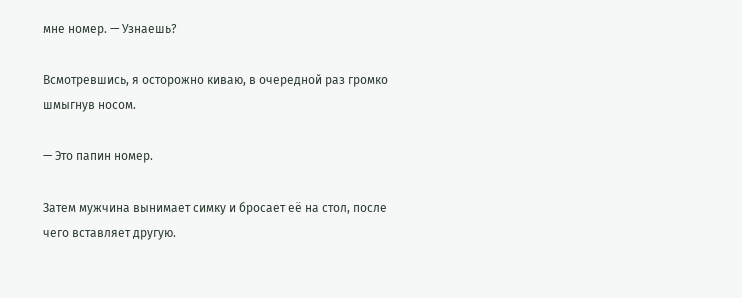мне номер. — Узнаешь?

Всмотревшись, я осторожно киваю, в очередной раз громко шмыгнув носом.

— Это папин номер.

Затем мужчина вынимает симку и бросает её на стол, после чего вставляет другую.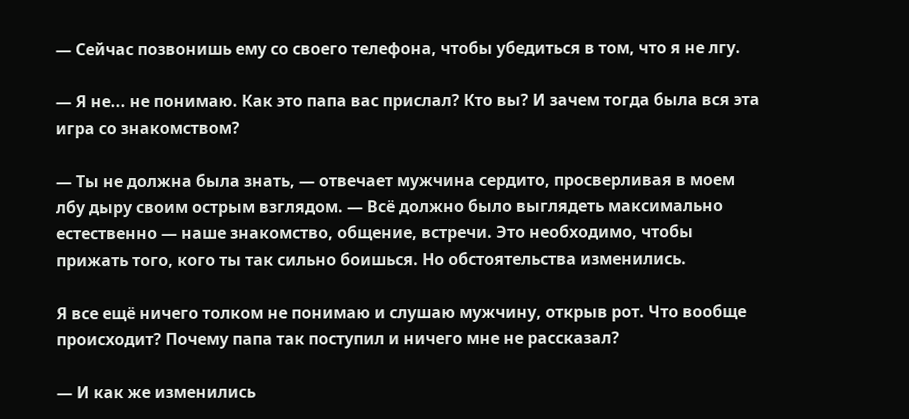— Сейчас позвонишь ему со своего телефона, чтобы убедиться в том, что я не лгу.

— Я не... не понимаю. Как это папа вас прислал? Кто вы? И зачем тогда была вся эта игра со знакомством?

— Ты не должна была знать, — отвечает мужчина сердито, просверливая в моем лбу дыру своим острым взглядом. — Всё должно было выглядеть максимально естественно — наше знакомство, общение, встречи. Это необходимо, чтобы прижать того, кого ты так сильно боишься. Но обстоятельства изменились.

Я все ещё ничего толком не понимаю и слушаю мужчину, открыв рот. Что вообще происходит? Почему папа так поступил и ничего мне не рассказал?

— И как же изменились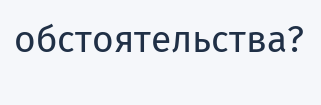обстоятельства?